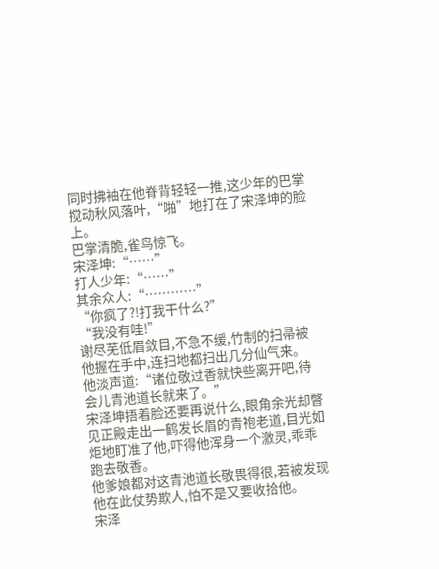同时拂袖在他脊背轻轻一推,这少年的巴掌搅动秋风落叶,“啪”地打在了宋泽坤的脸上。
巴掌清脆,雀鸟惊飞。
宋泽坤:“……”
打人少年:“……”
其余众人:“…………”
“你疯了?!打我干什么?”
“我没有哇!”
谢尽芜低眉敛目,不急不缓,竹制的扫帚被他握在手中,连扫地都扫出几分仙气来。
他淡声道:“诸位敬过香就快些离开吧,待会儿青池道长就来了。”
宋泽坤捂着脸还要再说什么,眼角余光却瞥见正殿走出一鹤发长眉的青袍老道,目光如炬地盯准了他,吓得他浑身一个激灵,乖乖跑去敬香。
他爹娘都对这青池道长敬畏得很,若被发现他在此仗势欺人,怕不是又要收拾他。
宋泽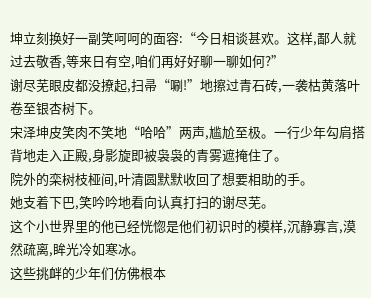坤立刻换好一副笑呵呵的面容:“今日相谈甚欢。这样,鄙人就过去敬香,等来日有空,咱们再好好聊一聊如何?”
谢尽芜眼皮都没撩起,扫帚“唰!”地擦过青石砖,一袭枯黄落叶卷至银杏树下。
宋泽坤皮笑肉不笑地“哈哈”两声,尴尬至极。一行少年勾肩搭背地走入正殿,身影旋即被袅袅的青雾遮掩住了。
院外的栾树枝桠间,叶清圆默默收回了想要相助的手。
她支着下巴,笑吟吟地看向认真打扫的谢尽芜。
这个小世界里的他已经恍惚是他们初识时的模样,沉静寡言,漠然疏离,眸光冷如寒冰。
这些挑衅的少年们仿佛根本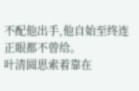不配他出手,他自始至终连正眼都不曾给。
叶清圆思索着靠在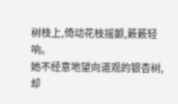树枝上,倚动花枝摇颤,簌簌轻响。
她不经意地望向道观的银杏树,却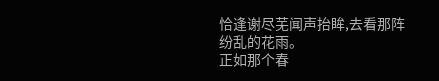恰逢谢尽芜闻声抬眸,去看那阵纷乱的花雨。
正如那个春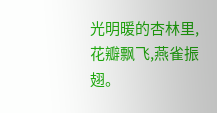光明暖的杏林里,花瓣飘飞,燕雀振翅。